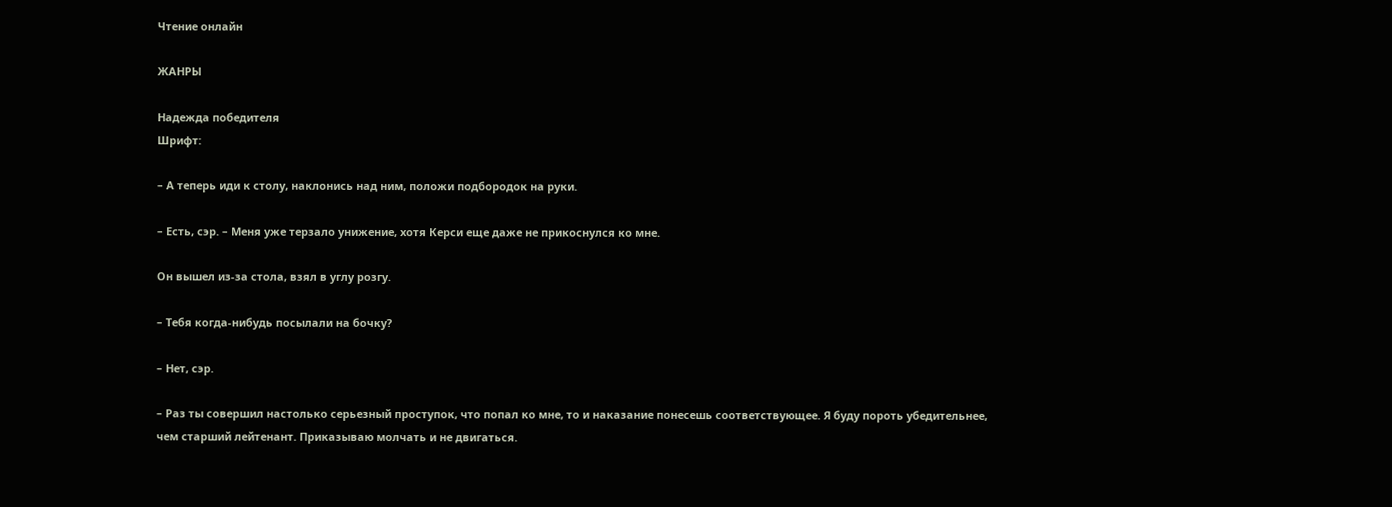Чтение онлайн

ЖАНРЫ

Надежда победителя
Шрифт:

– А теперь иди к столу, наклонись над ним, положи подбородок на руки.

– Есть, сэр. – Меня уже терзало унижение, хотя Керси еще даже не прикоснулся ко мне.

Он вышел из-за стола, взял в углу розгу.

– Тебя когда-нибудь посылали на бочку?

– Нет, сэр.

– Раз ты совершил настолько серьезный проступок, что попал ко мне, то и наказание понесешь соответствующее. Я буду пороть убедительнее, чем старший лейтенант. Приказываю молчать и не двигаться.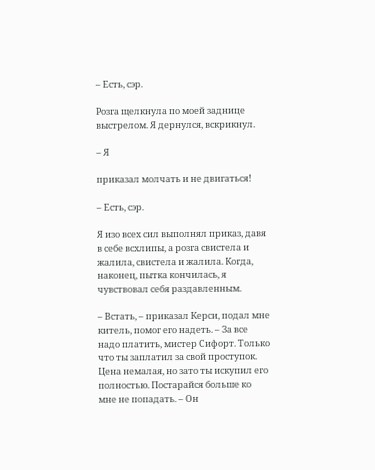– Есть, сэр.

Розга щелкнула по моей заднице выстрелом. Я дернулся, вскрикнул.

– Я

приказал молчать и не двигаться!

– Есть, сэр.

Я изо всех сил выполнял приказ, давя в себе всхлипы, а розга свистела и жалила, свистела и жалила. Когда, наконец, пытка кончилась, я чувствовал себя раздавленным.

– Встать, – приказал Керси, подал мне китель, помог его надеть. – За все надо платить, мистер Сифорт. Только что ты заплатил за свой проступок. Цена немалая, но зато ты искупил его полностью. Постарайся больше ко мне не попадать. – Он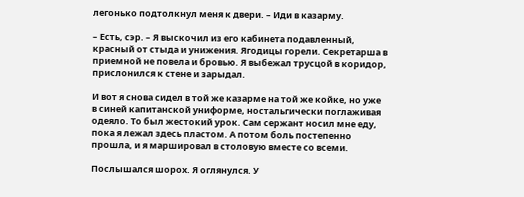легонько подтолкнул меня к двери. – Иди в казарму.

– Есть, сэр. – Я выскочил из его кабинета подавленный, красный от стыда и унижения. Ягодицы горели. Секретарша в приемной не повела и бровью. Я выбежал трусцой в коридор, прислонился к стене и зарыдал.

И вот я снова сидел в той же казарме на той же койке, но уже в синей капитанской униформе, ностальгически поглаживая одеяло. То был жестокий урок. Сам сержант носил мне еду, пока я лежал здесь пластом. А потом боль постепенно прошла, и я маршировал в столовую вместе со всеми.

Послышался шорох. Я оглянулся. У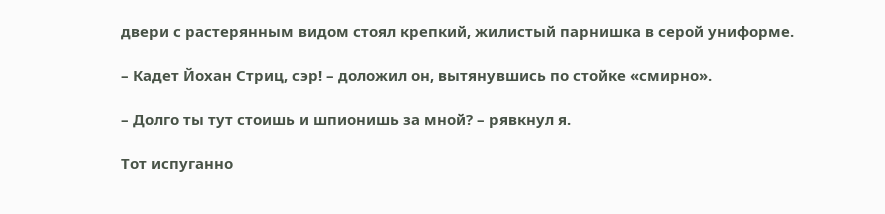двери с растерянным видом стоял крепкий, жилистый парнишка в серой униформе.

– Кадет Йохан Стриц, сэр! – доложил он, вытянувшись по стойке «смирно».

– Долго ты тут стоишь и шпионишь за мной? – рявкнул я.

Тот испуганно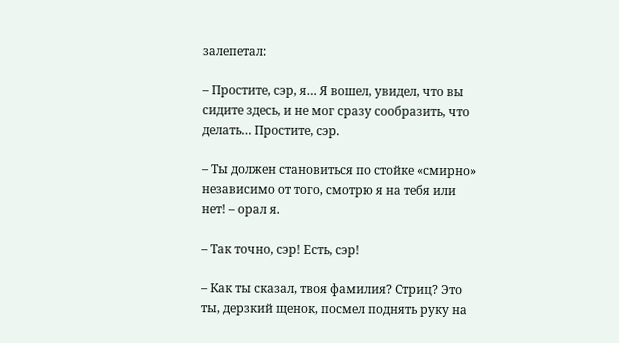залепетал:

– Простите, сэр, я… Я вошел, увидел, что вы сидите здесь, и не мог сразу сообразить, что делать… Простите, сэр.

– Ты должен становиться по стойке «смирно» независимо от того, смотрю я на тебя или нет! – орал я.

– Так точно, сэр! Есть, сэр!

– Как ты сказал, твоя фамилия? Стриц? Это ты, дерзкий щенок, посмел поднять руку на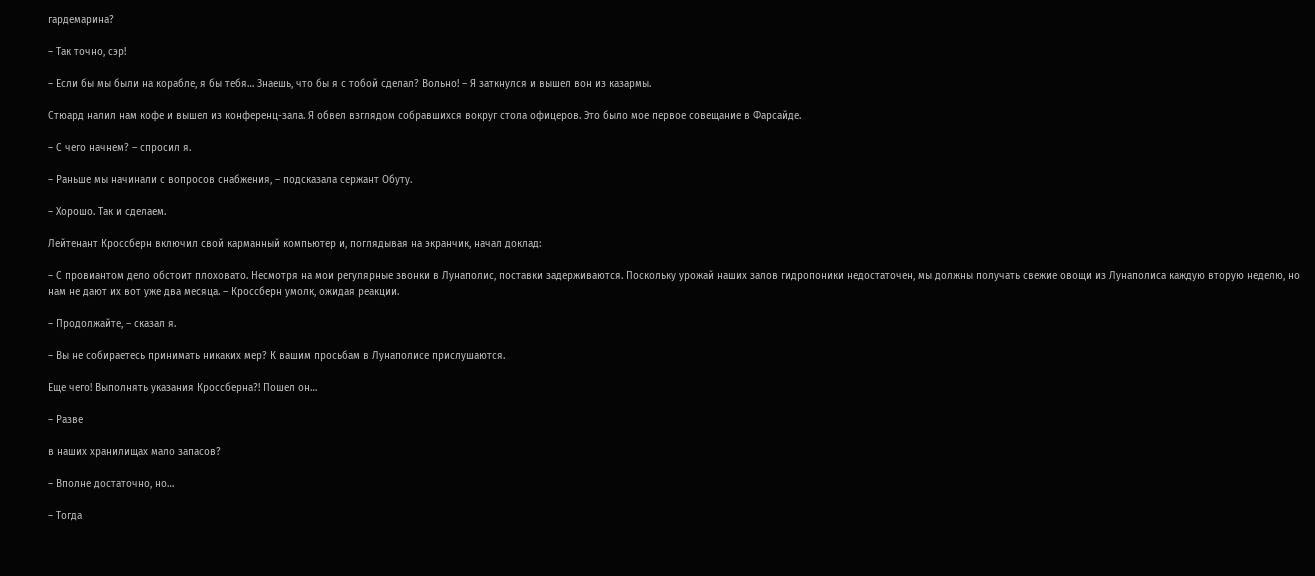гардемарина?

– Так точно, сэр!

– Если бы мы были на корабле, я бы тебя… Знаешь, что бы я с тобой сделал? Вольно! – Я заткнулся и вышел вон из казармы.

Стюард налил нам кофе и вышел из конференц-зала. Я обвел взглядом собравшихся вокруг стола офицеров. Это было мое первое совещание в Фарсайде.

– С чего начнем? – спросил я.

– Раньше мы начинали с вопросов снабжения, – подсказала сержант Обуту.

– Хорошо. Так и сделаем.

Лейтенант Кроссберн включил свой карманный компьютер и, поглядывая на экранчик, начал доклад:

– С провиантом дело обстоит плоховато. Несмотря на мои регулярные звонки в Лунаполис, поставки задерживаются. Поскольку урожай наших залов гидропоники недостаточен, мы должны получать свежие овощи из Лунаполиса каждую вторую неделю, но нам не дают их вот уже два месяца. – Кроссберн умолк, ожидая реакции.

– Продолжайте, – сказал я.

– Вы не собираетесь принимать никаких мер? К вашим просьбам в Лунаполисе прислушаются.

Еще чего! Выполнять указания Кроссберна?! Пошел он…

– Разве

в наших хранилищах мало запасов?

– Вполне достаточно, но…

– Тогда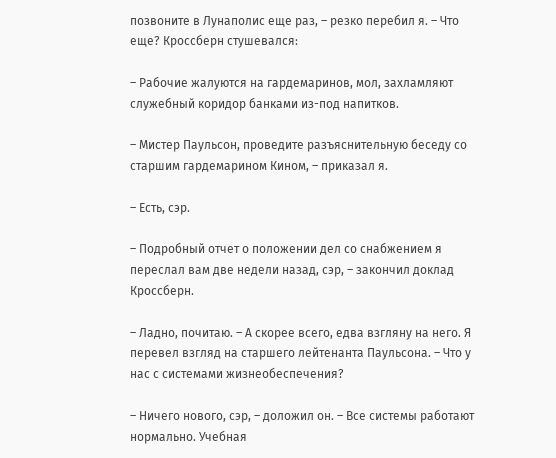позвоните в Лунаполис еще раз, – резко перебил я. – Что еще? Кроссберн стушевался:

– Рабочие жалуются на гардемаринов, мол, захламляют служебный коридор банками из-под напитков.

– Мистер Паульсон, проведите разъяснительную беседу со старшим гардемарином Кином, – приказал я.

– Есть, сэр.

– Подробный отчет о положении дел со снабжением я переслал вам две недели назад, сэр, – закончил доклад Кроссберн.

– Ладно, почитаю. – А скорее всего, едва взгляну на него. Я перевел взгляд на старшего лейтенанта Паульсона. – Что у нас с системами жизнеобеспечения?

– Ничего нового, сэр, – доложил он. – Все системы работают нормально. Учебная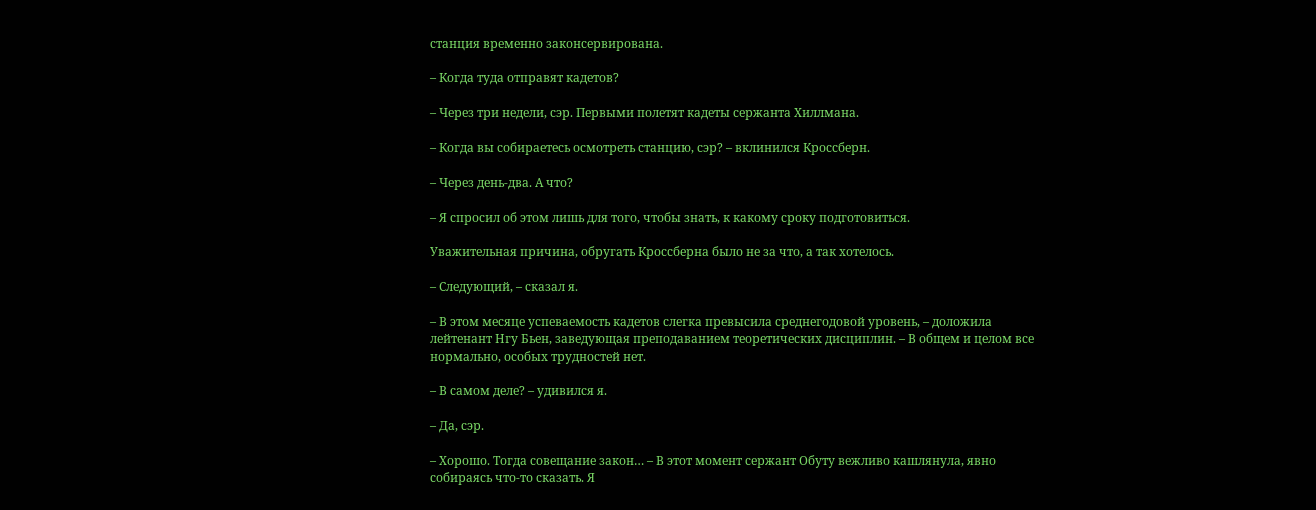станция временно законсервирована.

– Когда туда отправят кадетов?

– Через три недели, сэр. Первыми полетят кадеты сержанта Хиллмана.

– Когда вы собираетесь осмотреть станцию, сэр? – вклинился Кроссберн.

– Через день-два. А что?

– Я спросил об этом лишь для того, чтобы знать, к какому сроку подготовиться.

Уважительная причина, обругать Кроссберна было не за что, а так хотелось.

– Следующий, – сказал я.

– В этом месяце успеваемость кадетов слегка превысила среднегодовой уровень, – доложила лейтенант Нгу Бьен, заведующая преподаванием теоретических дисциплин. – В общем и целом все нормально, особых трудностей нет.

– В самом деле? – удивился я.

– Да, сэр.

– Хорошо. Тогда совещание закон… – В этот момент сержант Обуту вежливо кашлянула, явно собираясь что-то сказать. Я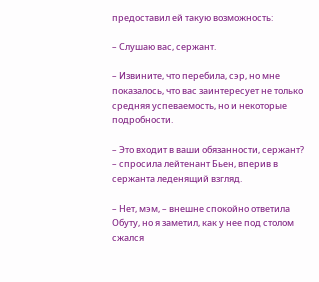предоставил ей такую возможность:

– Слушаю вас, сержант.

– Извините, что перебила, сэр, но мне показалось, что вас заинтересует не только средняя успеваемость, но и некоторые подробности.

– Это входит в ваши обязанности, сержант? – спросила лейтенант Бьен, вперив в сержанта леденящий взгляд.

– Нет, мэм, – внешне спокойно ответила Обуту, но я заметил, как у нее под столом сжался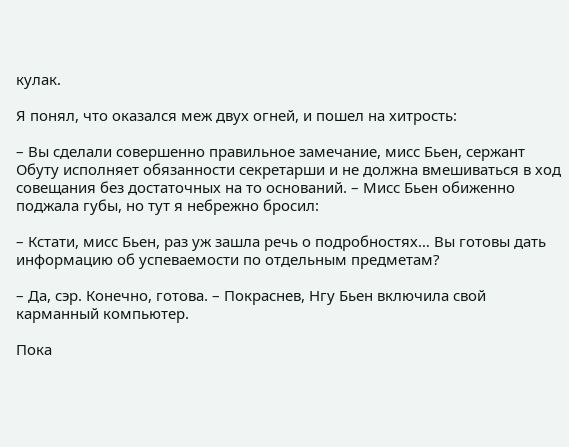кулак.

Я понял, что оказался меж двух огней, и пошел на хитрость:

– Вы сделали совершенно правильное замечание, мисс Бьен, сержант Обуту исполняет обязанности секретарши и не должна вмешиваться в ход совещания без достаточных на то оснований. – Мисс Бьен обиженно поджала губы, но тут я небрежно бросил:

– Кстати, мисс Бьен, раз уж зашла речь о подробностях… Вы готовы дать информацию об успеваемости по отдельным предметам?

– Да, сэр. Конечно, готова. – Покраснев, Нгу Бьен включила свой карманный компьютер.

Пока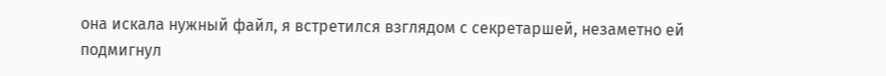она искала нужный файл, я встретился взглядом с секретаршей, незаметно ей подмигнул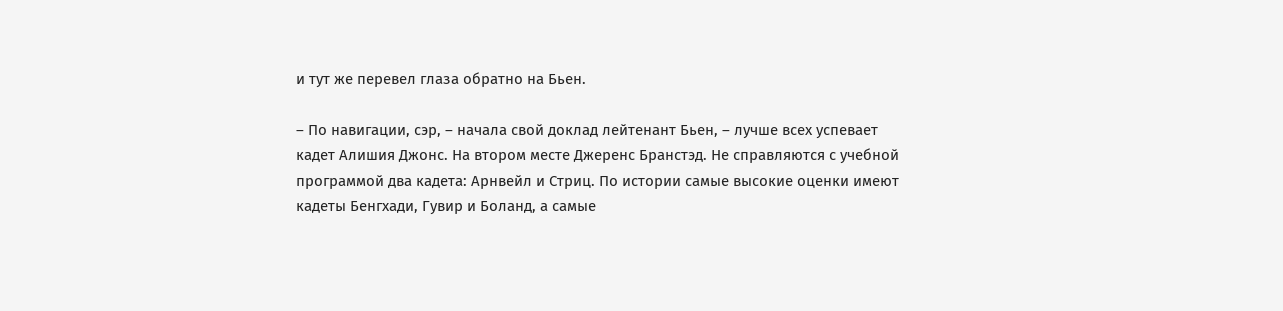и тут же перевел глаза обратно на Бьен.

– По навигации, сэр, – начала свой доклад лейтенант Бьен, – лучше всех успевает кадет Алишия Джонс. На втором месте Джеренс Бранстэд. Не справляются с учебной программой два кадета: Арнвейл и Стриц. По истории самые высокие оценки имеют кадеты Бенгхади, Гувир и Боланд, а самые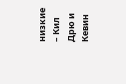низкие – Кил Дрю и Кевин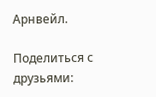Арнвейл.

Поделиться с друзьями: